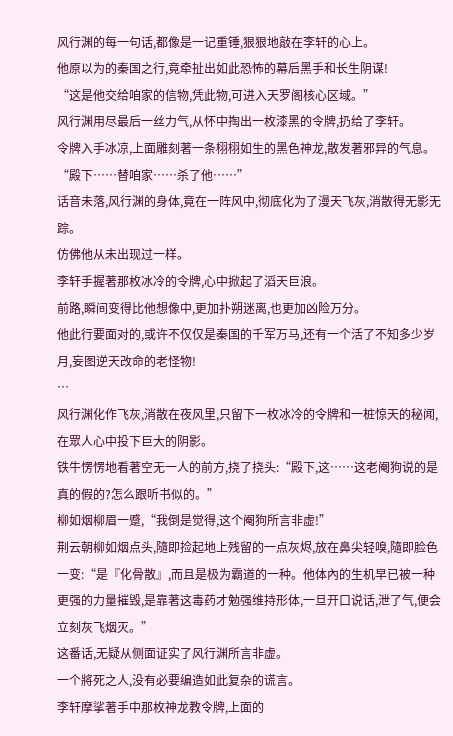风行渊的每一句话,都像是一记重锤,狠狠地敲在李轩的心上。
他原以为的秦国之行,竟牵扯出如此恐怖的幕后黑手和长生阴谋!
“这是他交给咱家的信物,凭此物,可进入天罗阁核心区域。”
风行渊用尽最后一丝力气,从怀中掏出一枚漆黑的令牌,扔给了李轩。
令牌入手冰凉,上面雕刻著一条栩栩如生的黑色神龙,散发著邪异的气息。
“殿下……替咱家……杀了他……”
话音未落,风行渊的身体,竟在一阵风中,彻底化为了漫天飞灰,消散得无影无踪。
仿佛他从未出现过一样。
李轩手握著那枚冰冷的令牌,心中掀起了滔天巨浪。
前路,瞬间变得比他想像中,更加扑朔迷离,也更加凶险万分。
他此行要面对的,或许不仅仅是秦国的千军万马,还有一个活了不知多少岁月,妄图逆天改命的老怪物!
…
风行渊化作飞灰,消散在夜风里,只留下一枚冰冷的令牌和一桩惊天的秘闻,在眾人心中投下巨大的阴影。
铁牛愣愣地看著空无一人的前方,挠了挠头:“殿下,这……这老阉狗说的是真的假的?怎么跟听书似的。”
柳如烟柳眉一蹙,“我倒是觉得,这个阉狗所言非虚!”
荆云朝柳如烟点头,隨即捡起地上残留的一点灰烬,放在鼻尖轻嗅,隨即脸色一变:“是『化骨散』,而且是极为霸道的一种。他体內的生机早已被一种更强的力量摧毁,是靠著这毒药才勉强维持形体,一旦开口说话,泄了气,便会立刻灰飞烟灭。”
这番话,无疑从侧面证实了风行渊所言非虚。
一个將死之人,没有必要编造如此复杂的谎言。
李轩摩挲著手中那枚神龙教令牌,上面的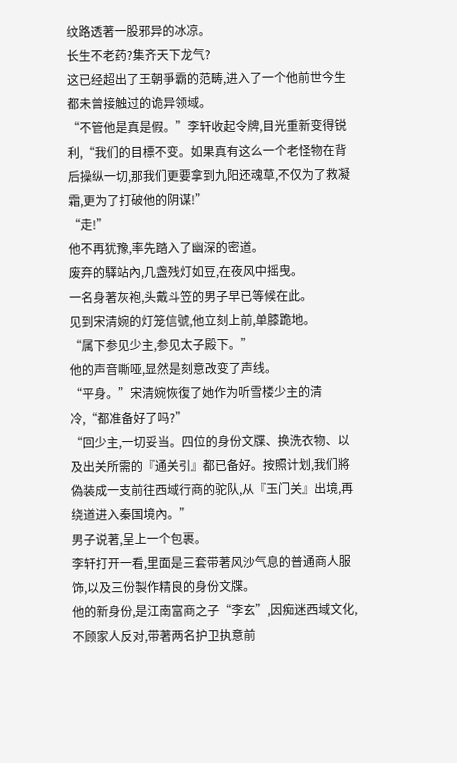纹路透著一股邪异的冰凉。
长生不老药?集齐天下龙气?
这已经超出了王朝爭霸的范畴,进入了一个他前世今生都未曾接触过的诡异领域。
“不管他是真是假。”李轩收起令牌,目光重新变得锐利,“我们的目標不变。如果真有这么一个老怪物在背后操纵一切,那我们更要拿到九阳还魂草,不仅为了救凝霜,更为了打破他的阴谋!”
“走!”
他不再犹豫,率先踏入了幽深的密道。
废弃的驛站內,几盏残灯如豆,在夜风中摇曳。
一名身著灰袍,头戴斗笠的男子早已等候在此。
见到宋清婉的灯笼信號,他立刻上前,单膝跪地。
“属下参见少主,参见太子殿下。”
他的声音嘶哑,显然是刻意改变了声线。
“平身。”宋清婉恢復了她作为听雪楼少主的清冷,“都准备好了吗?”
“回少主,一切妥当。四位的身份文牒、换洗衣物、以及出关所需的『通关引』都已备好。按照计划,我们將偽装成一支前往西域行商的驼队,从『玉门关』出境,再绕道进入秦国境內。”
男子说著,呈上一个包裹。
李轩打开一看,里面是三套带著风沙气息的普通商人服饰,以及三份製作精良的身份文牒。
他的新身份,是江南富商之子“李玄”,因痴迷西域文化,不顾家人反对,带著两名护卫执意前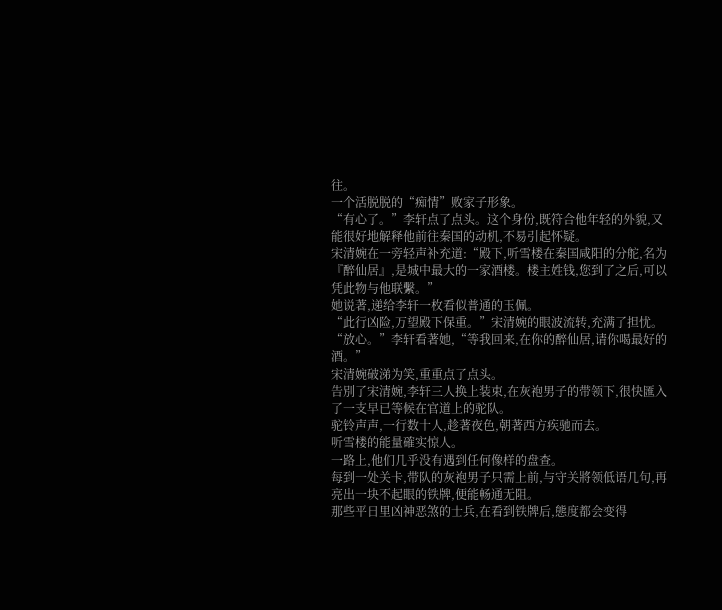往。
一个活脱脱的“痴情”败家子形象。
“有心了。”李轩点了点头。这个身份,既符合他年轻的外貌,又能很好地解释他前往秦国的动机,不易引起怀疑。
宋清婉在一旁轻声补充道:“殿下,听雪楼在秦国咸阳的分舵,名为『醉仙居』,是城中最大的一家酒楼。楼主姓钱,您到了之后,可以凭此物与他联繫。”
她说著,递给李轩一枚看似普通的玉佩。
“此行凶险,万望殿下保重。”宋清婉的眼波流转,充满了担忧。
“放心。”李轩看著她,“等我回来,在你的醉仙居,请你喝最好的酒。”
宋清婉破涕为笑,重重点了点头。
告別了宋清婉,李轩三人换上装束,在灰袍男子的带领下,很快匯入了一支早已等候在官道上的驼队。
驼铃声声,一行数十人,趁著夜色,朝著西方疾驰而去。
听雪楼的能量確实惊人。
一路上,他们几乎没有遇到任何像样的盘查。
每到一处关卡,带队的灰袍男子只需上前,与守关將领低语几句,再亮出一块不起眼的铁牌,便能畅通无阻。
那些平日里凶神恶煞的士兵,在看到铁牌后,態度都会变得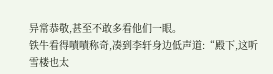异常恭敬,甚至不敢多看他们一眼。
铁牛看得嘖嘖称奇,凑到李轩身边低声道:“殿下,这听雪楼也太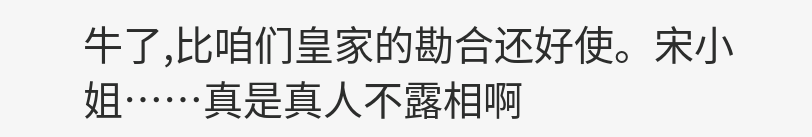牛了,比咱们皇家的勘合还好使。宋小姐……真是真人不露相啊